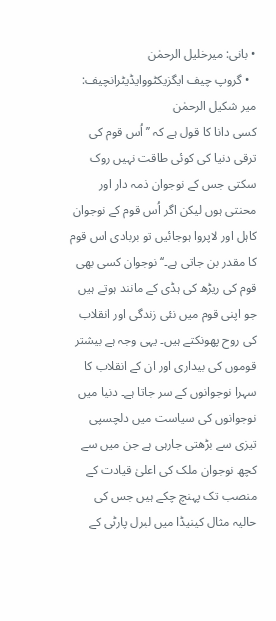• بانی: میرخلیل الرحمٰن
  • گروپ چیف ایگزیکٹووایڈیٹرانچیف: میر شکیل الرحمٰن
کسی دانا کا قول ہے کہ ’’اُس قوم کی ترقی دنیا کی کوئی طاقت نہیں روک سکتی جس کے نوجوان ذمہ دار اور محنتی ہوں لیکن اگر اُس قوم کے نوجوان کاہل اور لاپروا ہوجائیں تو بربادی اس قوم کا مقدر بن جاتی ہے۔‘‘ نوجوان کسی بھی قوم کی ریڑھ کی ہڈی کے مانند ہوتے ہیں جو اپنی قوم میں نئی زندگی اور انقلاب کی روح پھونکتے ہیں۔ یہی وجہ ہے بیشتر قوموں کی بیداری اور ان کے انقلاب کا سہرا نوجوانوں کے سر جاتا ہے۔ دنیا میں نوجوانوں کی سیاست میں دلچسپی تیزی سے بڑھتی جارہی ہے جن میں سے کچھ نوجوان ملک کی اعلیٰ قیادت کے منصب تک پہنچ چکے ہیں جس کی حالیہ مثال کینیڈا میں لبرل پارٹی کے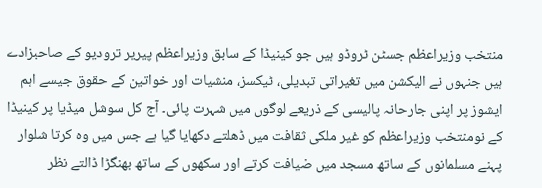منتخب وزیراعظم جسٹن ٹروڈو ہیں جو کینیڈا کے سابق وزیراعظم پیریر ترودیو کے صاحبزادے ہیں جنہوں نے الیکشن میں تغیراتی تبدیلی، ٹیکسز، منشیات اور خواتین کے حقوق جیسے اہم ایشوز پر اپنی جارحانہ پالیسی کے ذریعے لوگوں میں شہرت پائی۔ آج کل سوشل میڈیا پر کینیڈا کے نومنتخب وزیراعظم کو غیر ملکی ثقافت میں ڈھلتے دکھایا گیا ہے جس میں وہ کرتا شلوار پہنے مسلمانوں کے ساتھ مسجد میں ضیافت کرتے اور سکھوں کے ساتھ بھنگڑا ڈالتے نظر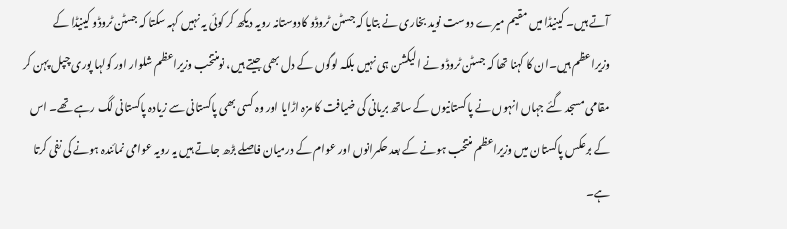آتے ہیں۔ کینیڈا میں مقیم میرے دوست نوید بخاری نے بتایا کہ جسٹن ٹروڈو کادوستانہ رویہ دیکھ کر کوئی یہ نہیں کہہ سکتا کہ جسٹن ٹروڈو کینیڈا کے وزیراعظم ہیں۔ان کا کہنا تھا کہ جسٹن ٹروڈو نے الیکشن ہی نہیں بلکہ لوگوں کے دل بھی جیتے ہیں، نومنتخب وزیراعظم شلوار اور کولہا پوری چپل پہن کر مقامی مسجد گئے جہاں انہوں نے پاکستانیوں کے ساتھ بریانی کی ضیافت کا مزہ اڑایا اور وہ کسی بھی پاکستانی سے زیادہ پاکستانی لگ رہے تھے۔ اس کے برعکس پاکستان میں وزیراعظم منتخب ہونے کے بعد حکمرانوں اور عوام کے درمیان فاصلے بڑھ جاتے ہیں یہ رویہ عوامی نمائندہ ہونے کی نفی کرتا ہے۔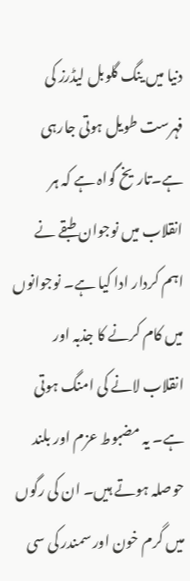دنیا میں ینگ گلوبل لیڈرز کی فہرست طویل ہوتی جارہی ہے۔تاریخ گواہ ہے کہ ہر انقلاب میں نوجوان طبقے نے اہم کردار ادا کیا ہے۔ نوجوانوں میں کام کرنے کا جذبہ اور انقلاب لانے کی امنگ ہوتی ہے۔ یہ مضبوط عزم اور بلند حوصلہ ہوتے ہیں۔ ان کی رگوں میں گرم خون اور سمندر کی سی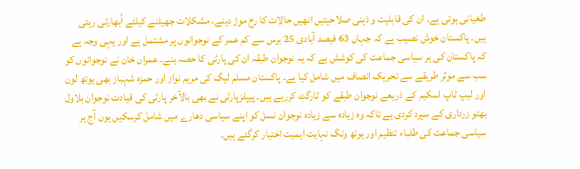طغیانی ہوتی ہے۔ ان کی قابلیت و ذہنی صلاحیتیں انھیں حالات کا رخ موڑ دینے، مشکلات جھیلنے کیلئے اُبھارتی رہتی ہیں۔ پاکستان خوش نصیب ہے کہ جہاں 63 فیصد آبادی 25 برس سے کم عمر کے نوجوانوں پر مشتمل ہے اور یہی وجہ ہے کہ پاکستان کی ہر سیاسی جماعت کی کوشش ہے کہ یہ نوجوان طبقہ ان کی پارٹی کا حصہ بنے۔ عمران خان نے نوجوانوں کو سب سے موثر طریقے سے تحریک انصاف میں شامل کیا ہے۔ پاکستان مسلم لیگ کی مریم نواز اور حمزہ شہباز بھی یوتھ لون اور لیپ ٹاپ اسکیم کے ذریعے نوجوان طبقے کو ٹارگٹ کررہے ہیں۔ پیپلزپارٹی نے بھی بالآخر پارٹی کی قیادت نوجوان بلاول بھٹو زرداری کے سپرد کردی ہے تاکہ وہ زیادہ سے زیادہ نوجوان نسل کو اپنے سیاسی دھارے میں شامل کرسکیں یوں آج ہر سیاسی جماعت کی طلباء تنظیم اور یوتھ ونگ نہایت اہمیت اختیار کرگئے ہیں۔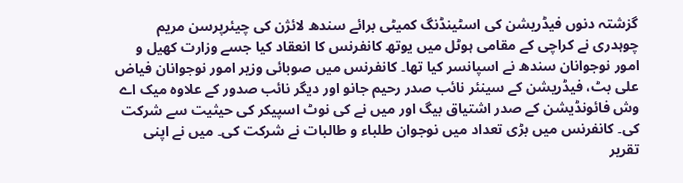گزشتہ دنوں فیڈریشن کی اسٹینڈنگ کمیٹی برائے سندھ لائژن کی چیئرپرسن مریم چوہدری نے کراچی کے مقامی ہوٹل میں یوتھ کانفرنس کا انعقاد کیا جسے وزارت کھیل و امور نوجوانان سندھ نے اسپانسر کیا تھا۔ کانفرنس میں صوبائی وزیر امور نوجوانان فیاض علی بٹ، فیڈریشن کے سینئر نائب صدر رحیم جانو اور دیگر نائب صدور کے علاوہ میک اے وش فائونڈیشن کے صدر اشتیاق بیگ اور میں نے کی نوٹ اسپیکر کی حیثیت سے شرکت کی۔ کانفرنس میں بڑی تعداد میں نوجوان طلباء و طالبات نے شرکت کی۔ میں نے اپنی تقریر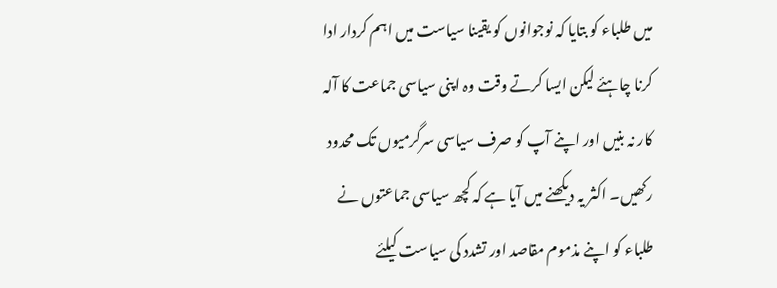میں طلباء کو بتایا کہ نوجوانوں کو یقینا سیاست میں اہم کردار ادا کرنا چاہئے لیکن ایسا کرتے وقت وہ اپنی سیاسی جماعت کا آلہ کار نہ بنیں اور اپنے آپ کو صرف سیاسی سرگرمیوں تک محدود رکھیں۔ اکثر یہ دیکھنے میں آیا ہے کہ کچھ سیاسی جماعتوں نے طلباء کو اپنے مذموم مقاصد اور تشدد کی سیاست کیلئے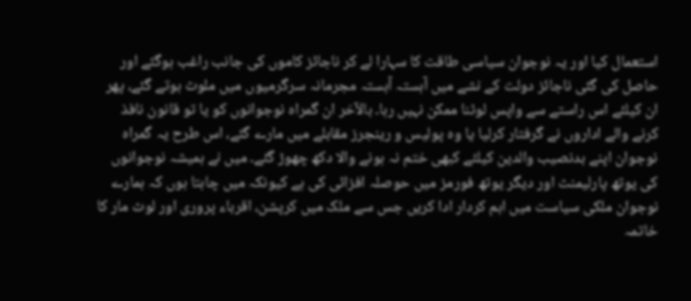استعمال کیا اور یہ نوجوان سیاسی طاقت کا سہارا لے کر ناجائز کاموں کی جانب راغب ہوگئے اور حاصل کی گئی ناجائز دولت کے نشے میں آہستہ آہستہ مجرمانہ سرگرمیوں میں ملوث ہوتے گئے، پھر ان کیلئے اس راستے سے واپس لوٹنا ممکن نہیں رہا۔ بالآخر ان گمراہ نوجوانوں کو یا تو قانون نافذ کرنے والے اداروں نے گرفتار کرلیا یا وہ پولیس و رینجرز مقابلے میں مارے گئے، اس طرح یہ گمراہ نوجوان اپنے بدنصیب والدین کیلئے کبھی ختم نہ ہونے والا دکھ چھوڑ گئے۔ میں نے ہمیشہ نوجوانوں کی یوتھ پارلیمنٹ اور دیگر یوتھ فورمز میں حوصلہ افزائی کی ہے کیونکہ میں چاہتا ہوں کہ ہمارے نوجوان ملکی سیاست میں اہم کردار ادا کریں جس سے ملک میں کرپشن، اقرباء پروری اور لوٹ مار کا خاتمہ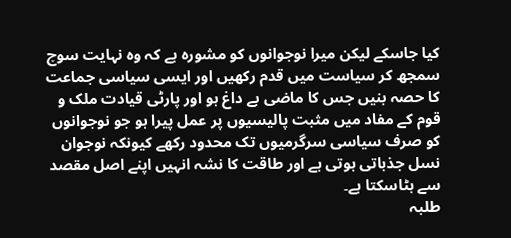کیا جاسکے لیکن میرا نوجوانوں کو مشورہ ہے کہ وہ نہایت سوچ سمجھ کر سیاست میں قدم رکھیں اور ایسی سیاسی جماعت کا حصہ بنیں جس کا ماضی بے داغ ہو اور پارٹی قیادت ملک و قوم کے مفاد میں مثبت پالیسیوں پر عمل پیرا ہو جو نوجوانوں کو صرف سیاسی سرگرمیوں تک محدود رکھے کیونکہ نوجوان نسل جذباتی ہوتی ہے اور طاقت کا نشہ انہیں اپنے اصل مقصد سے ہٹاسکتا ہے۔
طلبہ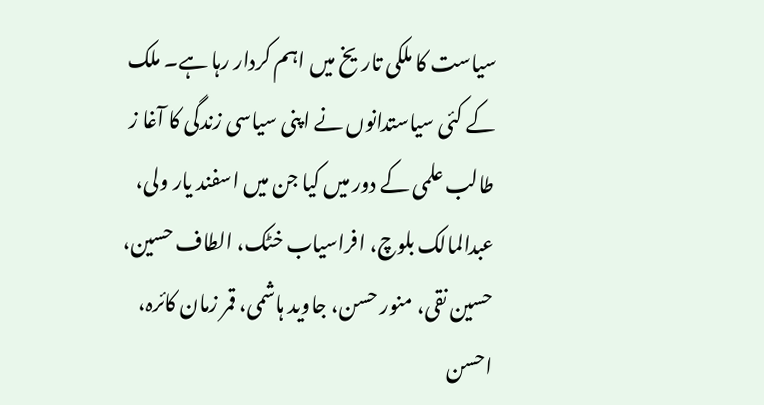سیاست کا ملکی تاریخ میں اہم کردار رہا ہے۔ ملک کے کئی سیاستدانوں نے اپنی سیاسی زندگی کا آغا ز طالب علمی کے دور میں کیا جن میں اسفند یار ولی، عبدالمالک بلوچ، افراسیاب خٹک، الطاف حسین، حسین نقی، منور حسن، جاوید ہاشمی، قمر زمان کائرہ، احسن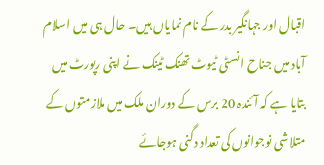اقبال اور جہانگیر بدر کے نام نمایاں ہیں۔ حال ہی میں اسلام آباد میں جناح انسٹی ٹیوٹ تھنک ٹینک نے اپنی رپورٹ میں بتایا ہے کہ آئندہ 20 برس کے دوران ملک میں ملازمتوں کے متلاشی نوجوانوں کی تعداد دگنی ہوجائے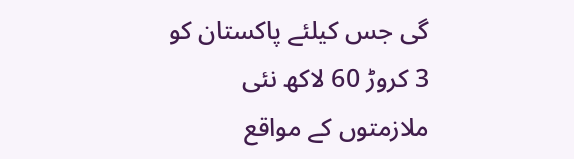گی جس کیلئے پاکستان کو 3 کروڑ 60 لاکھ نئی ملازمتوں کے مواقع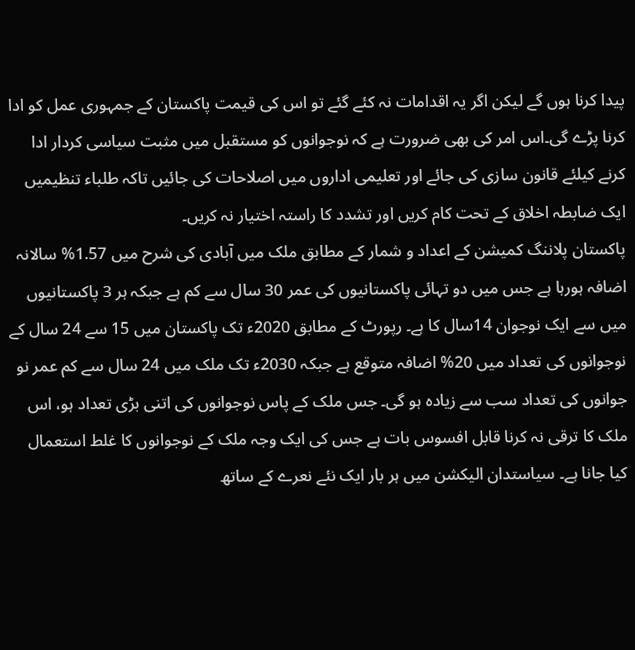پیدا کرنا ہوں گے لیکن اگر یہ اقدامات نہ کئے گئے تو اس کی قیمت پاکستان کے جمہوری عمل کو ادا کرنا پڑے گی۔اس امر کی بھی ضرورت ہے کہ نوجوانوں کو مستقبل میں مثبت سیاسی کردار ادا کرنے کیلئے قانون سازی کی جائے اور تعلیمی اداروں میں اصلاحات کی جائیں تاکہ طلباء تنظیمیں ایک ضابطہ اخلاق کے تحت کام کریں اور تشدد کا راستہ اختیار نہ کریں۔
پاکستان پلاننگ کمیشن کے اعداد و شمار کے مطابق ملک میں آبادی کی شرح میں 1.57% سالانہ اضافہ ہورہا ہے جس میں دو تہائی پاکستانیوں کی عمر 30 سال سے کم ہے جبکہ ہر 3 پاکستانیوں میں سے ایک نوجوان 14سال کا ہے۔ رپورٹ کے مطابق 2020ء تک پاکستان میں 15 سے 24 سال کے نوجوانوں کی تعداد میں 20% اضافہ متوقع ہے جبکہ 2030ء تک ملک میں 24 سال سے کم عمر نو جوانوں کی تعداد سب سے زیادہ ہو گی۔ جس ملک کے پاس نوجوانوں کی اتنی بڑی تعداد ہو، اس ملک کا ترقی نہ کرنا قابل افسوس بات ہے جس کی ایک وجہ ملک کے نوجوانوں کا غلط استعمال کیا جانا ہے۔ سیاستدان الیکشن میں ہر بار ایک نئے نعرے کے ساتھ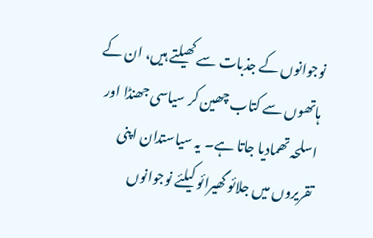نوجوانوں کے جذبات سے کھیلتے ہیں، ان کے ہاتھوں سے کتاب چھین کر سیاسی جھنڈا اور اسلحہ تھمادیا جاتا ہے۔ یہ سیاستدان اپنی تقریروں میں جلائو گھیرائو کیلئے نوجوانوں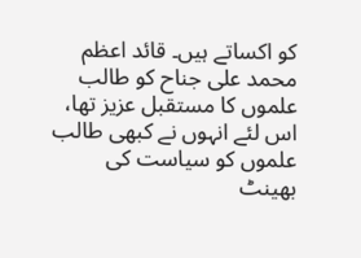کو اکساتے ہیں۔ قائد اعظم محمد علی جناح کو طالب علموں کا مستقبل عزیز تھا، اس لئے انہوں نے کبھی طالب علموں کو سیاست کی بھینٹ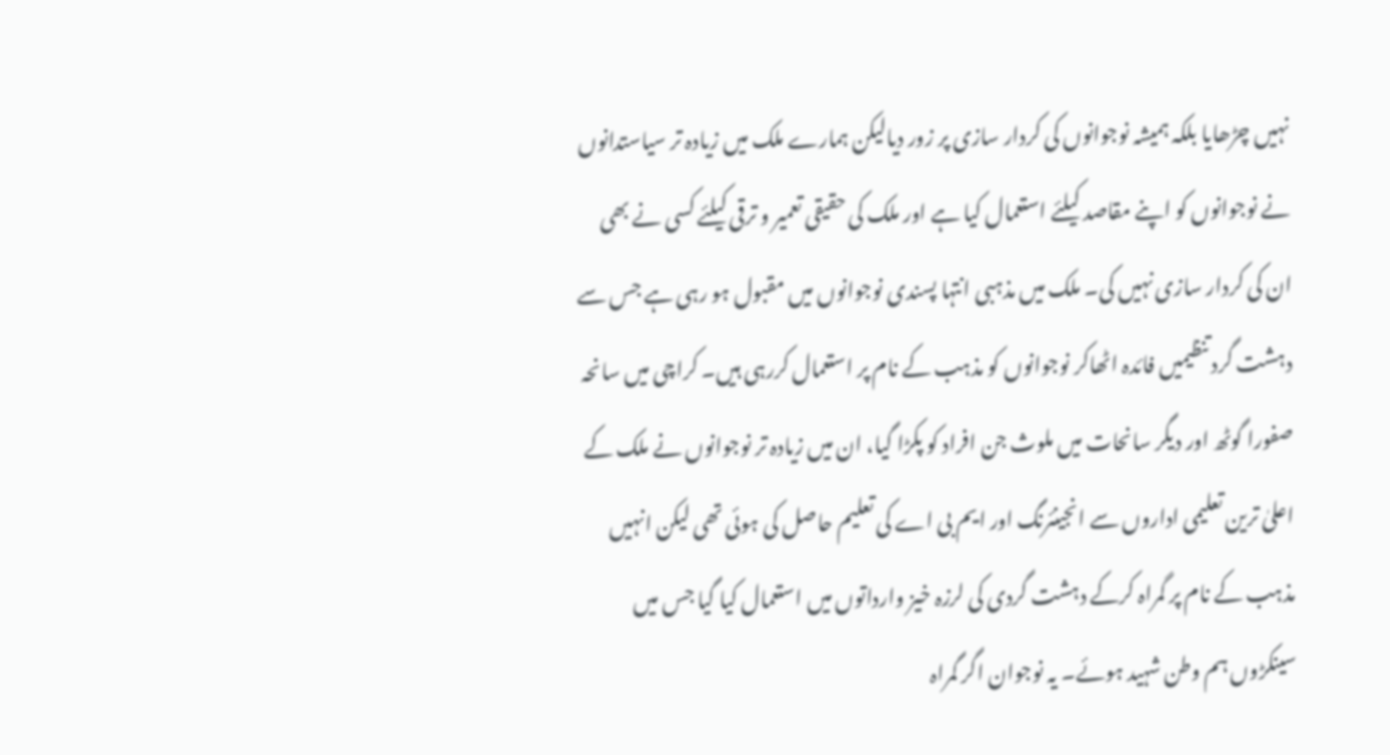نہیں چڑھایا بلکہ ہمیشہ نوجوانوں کی کردار سازی پر زور دیالیکن ہمارے ملک میں زیادہ تر سیاستدانوں نے نوجوانوں کو اپنے مقاصد کیلئے استعمال کیا ہے اور ملک کی حقیقی تعمیر و ترقی کیلئے کسی نے بھی ان کی کردار سازی نہیں کی۔ ملک میں مذہبی انتہا پسندی نوجوانوں میں مقبول ہو رہی ہے جس سے دہشت گرد تنظیمیں فائدہ اٹھاکر نوجوانوں کو مذہب کے نام پر استعمال کررہی ہیں۔ کراچی میں سانحہ صفورا گوٹھ اور دیگر سانحات میں ملوث جن افراد کو پکڑا گیا، ان میں زیادہ تر نوجوانوں نے ملک کے اعلیٰ ترین تعلیمی اداروں سے انجینئرنگ اور ایم بی اے کی تعلیم حاصل کی ہوئی تھی لیکن انہیں مذہب کے نام پر گمراہ کرکے دہشت گردی کی لرزہ خیز وارداتوں میں استعمال کیا گیا جس میں سینکڑوں ہم وطن شہید ہوئے۔ یہ نوجوان اگر گمراہ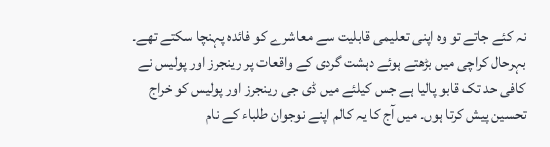نہ کئے جاتے تو وہ اپنی تعلیمی قابلیت سے معاشرے کو فائدہ پہنچا سکتے تھے۔ بہرحال کراچی میں بڑھتے ہوئے دہشت گردی کے واقعات پر رینجرز اور پولیس نے کافی حد تک قابو پالیا ہے جس کیلئے میں ڈی جی رینجرز اور پولیس کو خراج تحسین پیش کرتا ہوں۔ میں آج کا یہ کالم اپنے نوجوان طلباء کے نام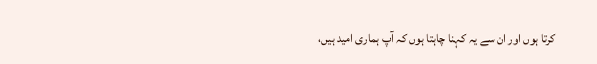کرتا ہوں اور ان سے یہ کہنا چاہتا ہوں کہ آپ ہماری امید ہیں،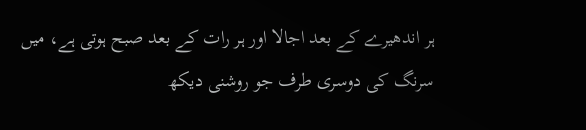ہر اندھیرے کے بعد اجالا اور ہر رات کے بعد صبح ہوتی ہے، میں سرنگ کی دوسری طرف جو روشنی دیکھ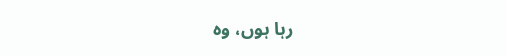رہا ہوں، وہ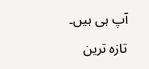آپ ہی ہیں۔
تازہ ترین